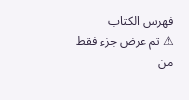فهرس الكتاب
⚠ تم عرض جزء فقط من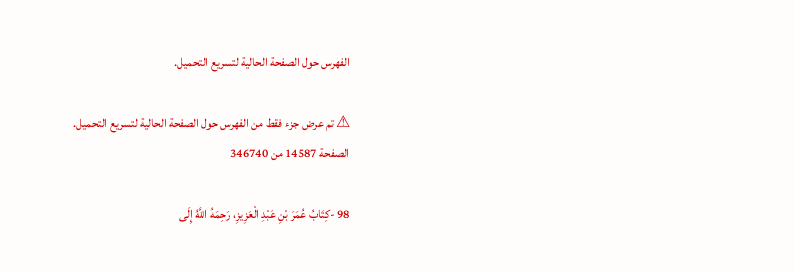الفهرس حول الصفحة الحالية لتسريع التحميل.

⚠ تم عرض جزء فقط من الفهرس حول الصفحة الحالية لتسريع التحميل.
الصفحة 14587 من 346740

98 -كِتَابُ عُمَرَ بْنِ عَبْدِ الْعَزِيزِ، رَحِمَهُ اللَّهُ إِلَى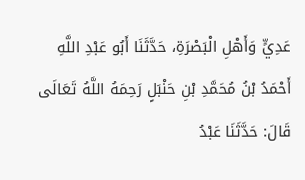عَدِيٍّ وَأَهْلِ الْبَصْرَةِ، حَدَّثَنَا أَبُو عَبْدِ اللَّهِ أَحْمَدُ بْنُ مُحَمَّدِ بْنِ حَنْبَلٍ رَحِمَهُ اللَّهُ تَعَالَى قَالَ: حَدَّثَنَا عَبْدُ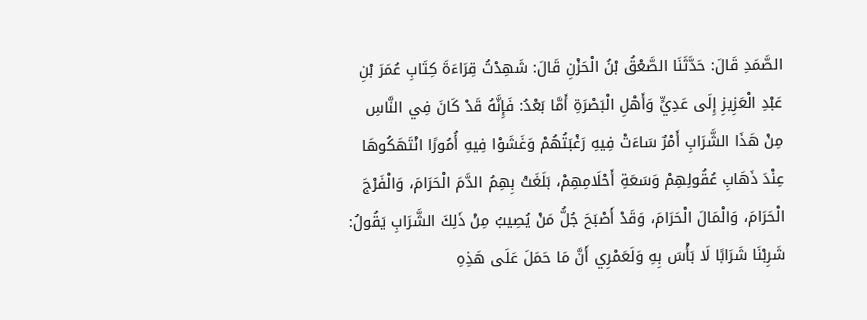الصَّمَدِ قَالَ: حَدَّثَنَا الصَّعْقُ بْنُ الْحَزْنِ قَالَ: شَهِدْتُ قِرَاءَةَ كِتَابِ عُمَرَ بْنِ عَبْدِ الْعَزِيزِ إِلَى عَدِيٍّ وَأَهْلِ الْبَصْرَةِ أَمَّا بَعْدُ: فَإِنَّهُ قَدْ كَانَ فِي النَّاسِ مِنْ هَذَا الشَّرَابِ أَمْرٌ سَاءَتْ فِيهِ رَغْبَتُهُمْ وَغَشَوْا فِيهِ أُمُورًا انْتَهَكُوهَا عِنْدَ ذَهَابِ عُقُولِهِمْ وَسَعَةِ أَحْلَامِهِمْ، بَلَغَتْ بِهِمُ الدَّمَ الْحَرَامَ، وَالْفَرْجَ الْحَرَامَ، وَالْمَالَ الْحَرَامَ، وَقَدْ أَصْبَحَ جُلُّ مَنْ يُصِيبُ مِنْ ذَلِكَ الشَّرَابِ يَقُولُ: شَرِبْنَا شَرَابًا لَا بَأْسَ بِهِ وَلَعَمْرِي أَنَّ مَا حَمَلَ عَلَى هَذِهِ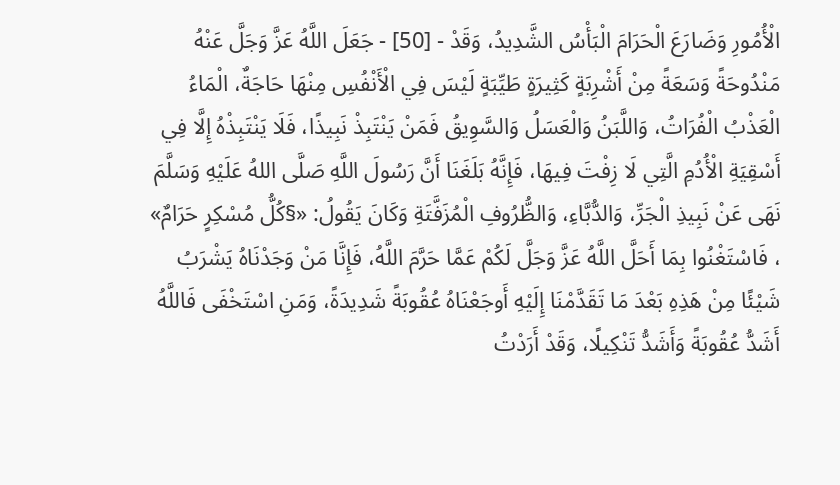الْأُمُورِ وَضَارَعَ الْحَرَامَ الْبَأْسُ الشَّدِيدُ، وَقَدْ - [50] - جَعَلَ اللَّهُ عَزَّ وَجَلَّ عَنْهُ مَنْدُوحَةً وَسَعَةً مِنْ أَشْرِبَةٍ كَثِيرَةٍ طَيِّبَةٍ لَيْسَ فِي الْأَنْفُسِ مِنْهَا حَاجَةٌ، الْمَاءُ الْعَذْبُ الْفُرَاتُ، وَاللَّبَنُ وَالْعَسَلُ وَالسَّوِيقُ فَمَنْ يَنْتَبِذْ نَبِيذًا، فَلَا يَنْتَبِذْهُ إِلَّا فِي أَسْقِيَةِ الْأُدُمِ الَّتِي لَا زِفْتَ فِيهَا، فَإِنَّهُ بَلَغَنَا أَنَّ رَسُولَ اللَّهِ صَلَّى اللهُ عَلَيْهِ وَسَلَّمَ نَهَى عَنْ نَبِيذِ الْجَرِّ، وَالدُّبَّاءِ، وَالظُّرُوفِ الْمُزَفَّتَةِ وَكَانَ يَقُولُ: «§كُلُّ مُسْكِرٍ حَرَامٌ» ، فَاسْتَغْنُوا بِمَا أَحَلَّ اللَّهُ عَزَّ وَجَلَّ لَكُمْ عَمَّا حَرَّمَ اللَّهُ، فَإِنَّا مَنْ وَجَدْنَاهُ يَشْرَبُ شَيْئًا مِنْ هَذِهِ بَعْدَ مَا تَقَدَّمْنَا إِلَيْهِ أَوجَعْنَاهُ عُقُوبَةً شَدِيدَةً، وَمَنِ اسْتَخْفَى فَاللَّهُ أَشَدُّ عُقُوبَةً وَأَشَدُّ تَنْكِيلًا، وَقَدْ أَرَدْتُ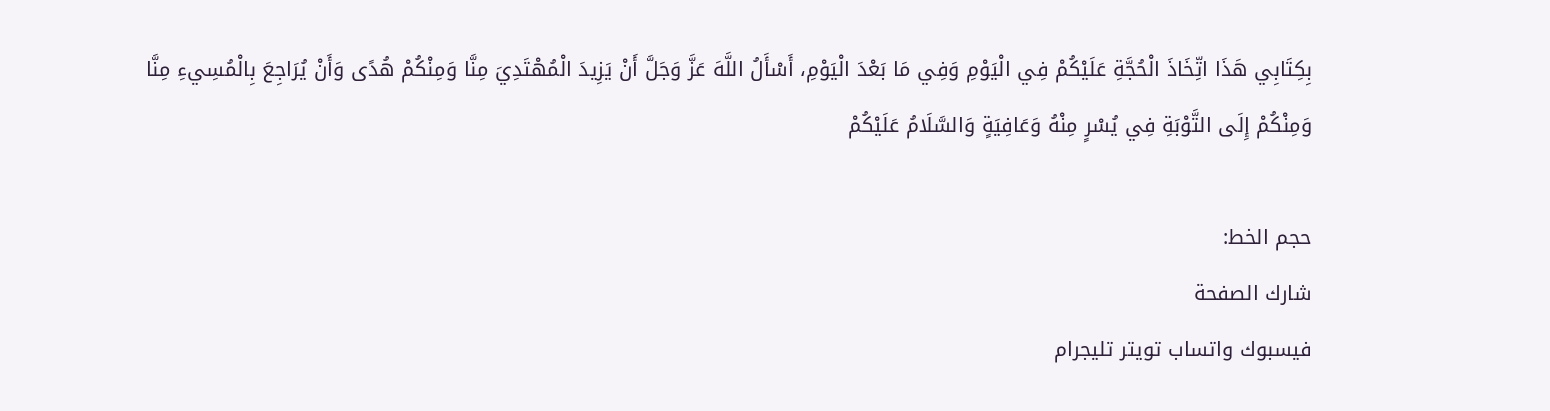بِكِتَابِي هَذَا اتِّخَاذَ الْحُجَّةِ عَلَيْكُمْ فِي الْيَوْمِ وَفِي مَا بَعْدَ الْيَوْمِ، أَسْأَلُ اللَّهَ عَزَّ وَجَلَّ أَنْ يَزِيدَ الْمُهْتَدِيَ مِنَّا وَمِنْكُمْ هُدًى وَأَنْ يُرَاجِعَ بِالْمُسِيءِ مِنَّا وَمِنْكُمْ إِلَى التَّوْبَةِ فِي يُسْرٍ مِنْهُ وَعَافِيَةٍ وَالسَّلَامُ عَلَيْكُمْ

حجم الخط:
شارك الصفحة
فيسبوك واتساب تويتر تليجرام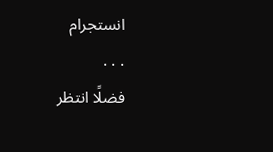انستجرام
. . .
فضلًا انتظر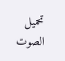تحميل الصوت